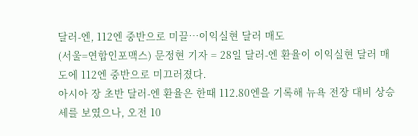달러-엔, 112엔 중반으로 미끌…이익실현 달러 매도
(서울=연합인포맥스) 문정현 기자 = 28일 달러-엔 환율이 이익실현 달러 매도에 112엔 중반으로 미끄러졌다.
아시아 장 초반 달러-엔 환율은 한때 112.80엔을 기록해 뉴욕 전장 대비 상승세를 보였으나, 오전 10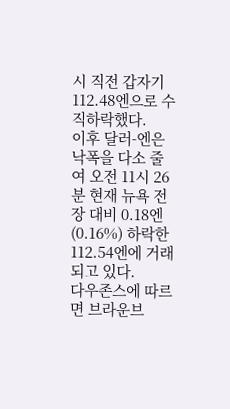시 직전 갑자기 112.48엔으로 수직하락했다.
이후 달러-엔은 낙폭을 다소 줄여 오전 11시 26분 현재 뉴욕 전장 대비 0.18엔(0.16%) 하락한 112.54엔에 거래되고 있다.
다우존스에 따르면 브라운브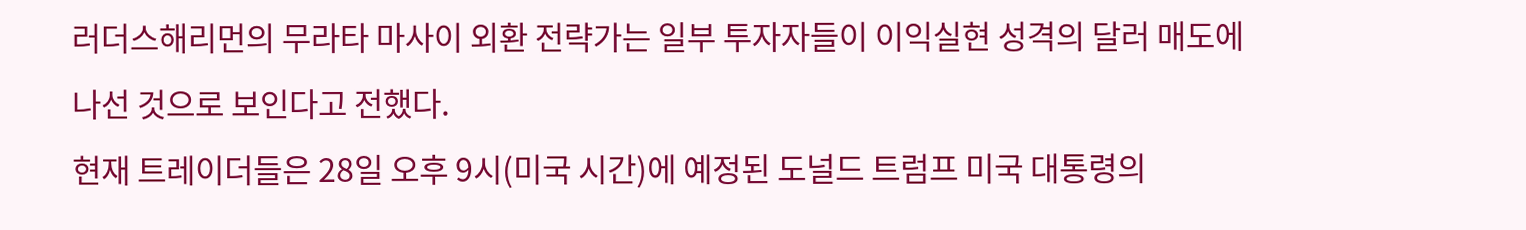러더스해리먼의 무라타 마사이 외환 전략가는 일부 투자자들이 이익실현 성격의 달러 매도에 나선 것으로 보인다고 전했다.
현재 트레이더들은 28일 오후 9시(미국 시간)에 예정된 도널드 트럼프 미국 대통령의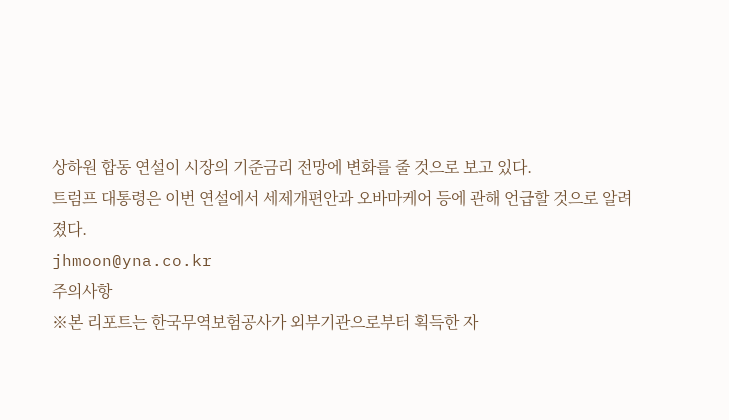상하원 합동 연설이 시장의 기준금리 전망에 변화를 줄 것으로 보고 있다.
트럼프 대통령은 이번 연설에서 세제개편안과 오바마케어 등에 관해 언급할 것으로 알려졌다.
jhmoon@yna.co.kr
주의사항
※본 리포트는 한국무역보험공사가 외부기관으로부터 획득한 자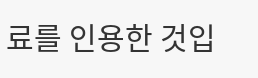료를 인용한 것입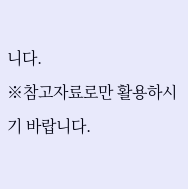니다.
※참고자료로만 활용하시기 바랍니다.